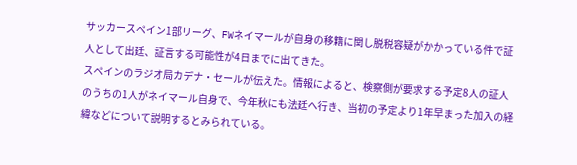サッカースペイン1部リーグ、FWネイマールが自身の移籍に関し脱税容疑がかかっている件で証人として出廷、証言する可能性が4日までに出てきた。
スペインのラジオ局カデナ・セールが伝えた。情報によると、検察側が要求する予定8人の証人のうちの1人がネイマール自身で、今年秋にも法廷へ行き、当初の予定より1年早まった加入の経緯などについて説明するとみられている。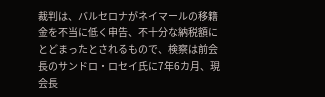裁判は、バルセロナがネイマールの移籍金を不当に低く申告、不十分な納税額にとどまったとされるもので、検察は前会長のサンドロ・ロセイ氏に7年6カ月、現会長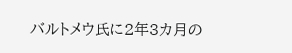バルトメウ氏に2年3カ月の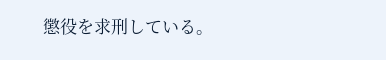懲役を求刑している。